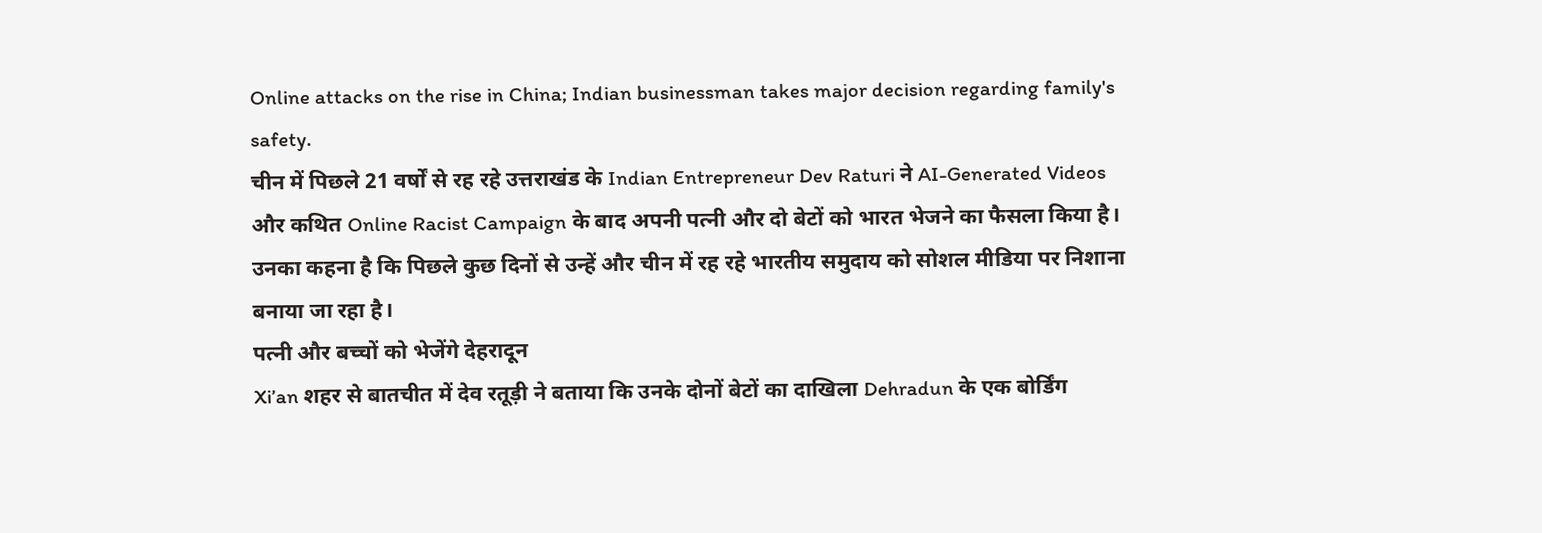Online attacks on the rise in China; Indian businessman takes major decision regarding family's safety.
चीन में पिछले 21 वर्षों से रह रहे उत्तराखंड के Indian Entrepreneur Dev Raturi ने AI-Generated Videos और कथित Online Racist Campaign के बाद अपनी पत्नी और दो बेटों को भारत भेजने का फैसला किया है। उनका कहना है कि पिछले कुछ दिनों से उन्हें और चीन में रह रहे भारतीय समुदाय को सोशल मीडिया पर निशाना बनाया जा रहा है।
पत्नी और बच्चों को भेजेंगे देहरादून
Xi’an शहर से बातचीत में देव रतूड़ी ने बताया कि उनके दोनों बेटों का दाखिला Dehradun के एक बोर्डिंग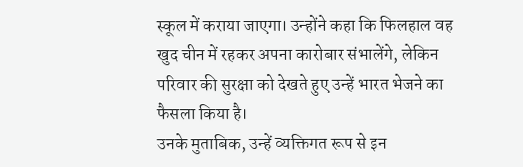स्कूल में कराया जाएगा। उन्होंने कहा कि फिलहाल वह खुद चीन में रहकर अपना कारोबार संभालेंगे, लेकिन परिवार की सुरक्षा को देखते हुए उन्हें भारत भेजने का फैसला किया है।
उनके मुताबिक, उन्हें व्यक्तिगत रूप से इन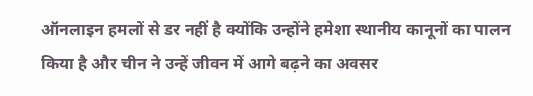ऑनलाइन हमलों से डर नहीं है क्योंकि उन्होंने हमेशा स्थानीय कानूनों का पालन किया है और चीन ने उन्हें जीवन में आगे बढ़ने का अवसर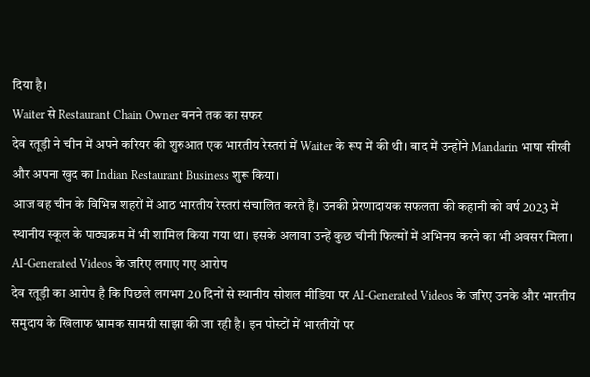दिया है।
Waiter से Restaurant Chain Owner बनने तक का सफर
देव रतूड़ी ने चीन में अपने करियर की शुरुआत एक भारतीय रेस्तरां में Waiter के रूप में की थी। बाद में उन्होंने Mandarin भाषा सीखी और अपना खुद का Indian Restaurant Business शुरू किया।
आज वह चीन के विभिन्न शहरों में आठ भारतीय रेस्तरां संचालित करते हैं। उनकी प्रेरणादायक सफलता की कहानी को वर्ष 2023 में स्थानीय स्कूल के पाठ्यक्रम में भी शामिल किया गया था। इसके अलावा उन्हें कुछ चीनी फिल्मों में अभिनय करने का भी अवसर मिला।
AI-Generated Videos के जरिए लगाए गए आरोप
देव रतूड़ी का आरोप है कि पिछले लगभग 20 दिनों से स्थानीय सोशल मीडिया पर AI-Generated Videos के जरिए उनके और भारतीय समुदाय के खिलाफ भ्रामक सामग्री साझा की जा रही है। इन पोस्टों में भारतीयों पर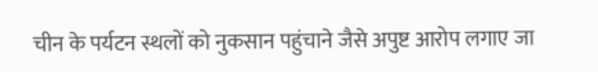चीन के पर्यटन स्थलों को नुकसान पहुंचाने जैसे अपुष्ट आरोप लगाए जा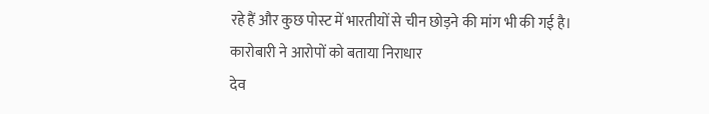रहे हैं और कुछ पोस्ट में भारतीयों से चीन छोड़ने की मांग भी की गई है।
कारोबारी ने आरोपों को बताया निराधार
देव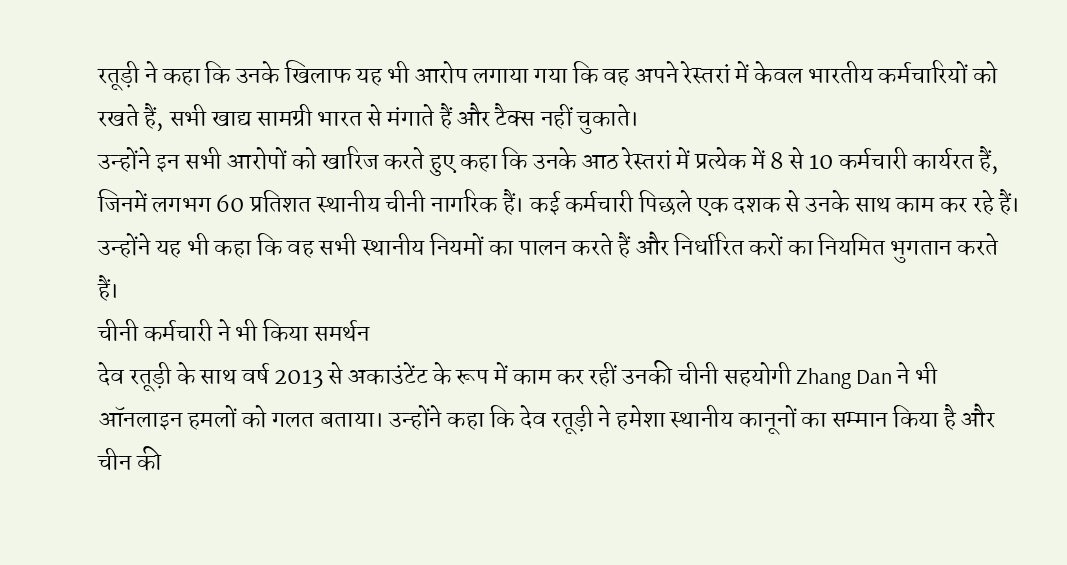रतूड़ी ने कहा कि उनके खिलाफ यह भी आरोप लगाया गया कि वह अपने रेस्तरां में केवल भारतीय कर्मचारियों को रखते हैं, सभी खाद्य सामग्री भारत से मंगाते हैं और टैक्स नहीं चुकाते।
उन्होंने इन सभी आरोपों को खारिज करते हुए कहा कि उनके आठ रेस्तरां में प्रत्येक में 8 से 10 कर्मचारी कार्यरत हैं, जिनमें लगभग 60 प्रतिशत स्थानीय चीनी नागरिक हैं। कई कर्मचारी पिछले एक दशक से उनके साथ काम कर रहे हैं। उन्होंने यह भी कहा कि वह सभी स्थानीय नियमों का पालन करते हैं और निर्धारित करों का नियमित भुगतान करते हैं।
चीनी कर्मचारी ने भी किया समर्थन
देव रतूड़ी के साथ वर्ष 2013 से अकाउंटेंट के रूप में काम कर रहीं उनकी चीनी सहयोगी Zhang Dan ने भी ऑनलाइन हमलों को गलत बताया। उन्होंने कहा कि देव रतूड़ी ने हमेशा स्थानीय कानूनों का सम्मान किया है और चीन की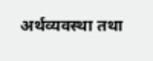अर्थव्यवस्था तथा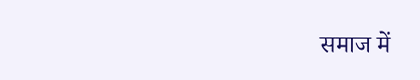समाज में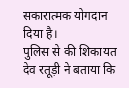सकारात्मक योगदान दिया है।
पुलिस से की शिकायत
देव रतूड़ी ने बताया कि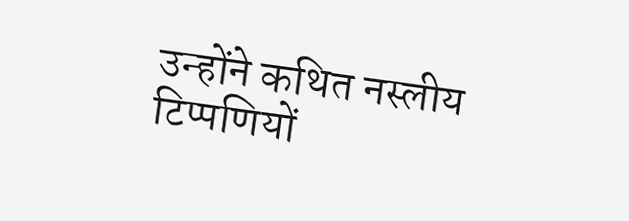उन्होंने कथित नस्लीय टिप्पणियों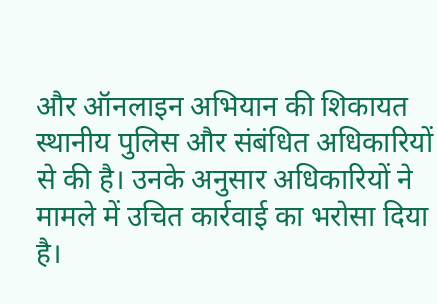और ऑनलाइन अभियान की शिकायत स्थानीय पुलिस और संबंधित अधिकारियों से की है। उनके अनुसार अधिकारियों ने मामले में उचित कार्रवाई का भरोसा दिया है।